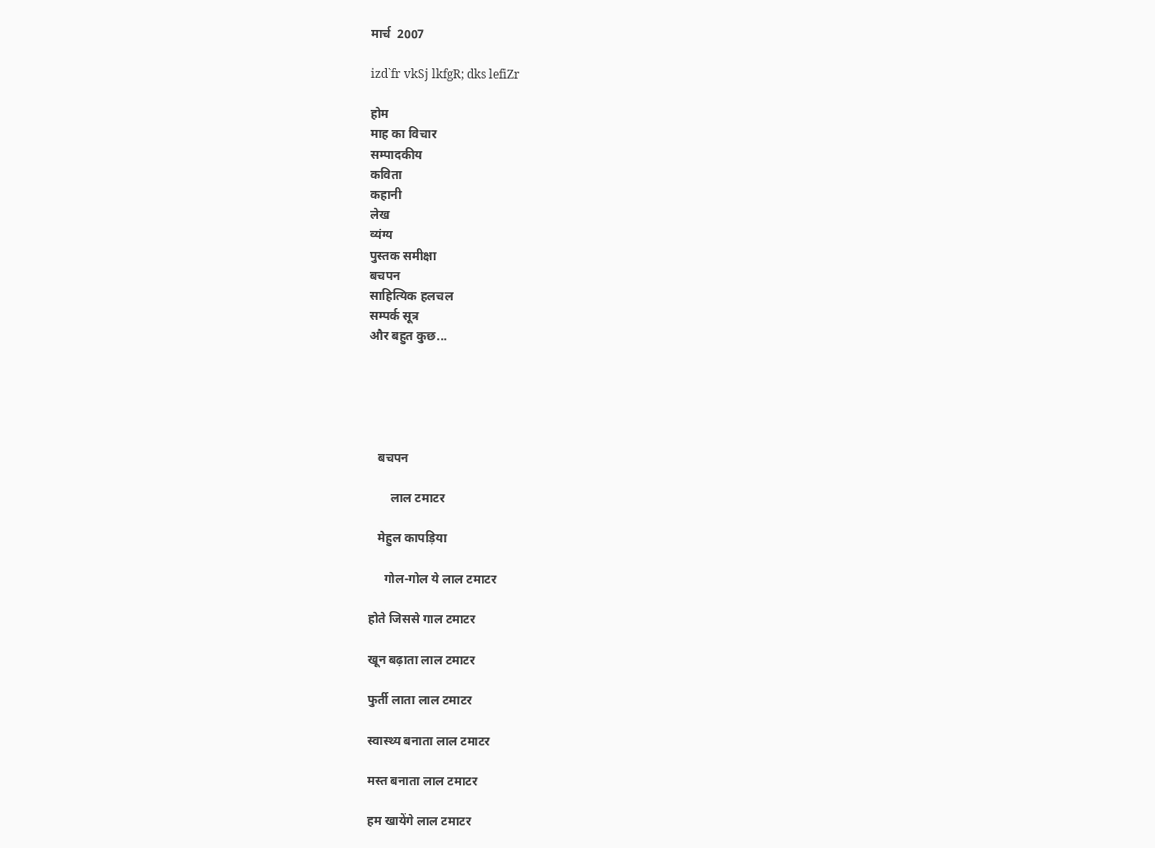मार्च  2007

izd`fr vkSj lkfgR; dks lefiZr

होम
माह का विचार
सम्पादकीय
कविता
कहानी
लेख
व्यंग्य
पुस्तक समीक्षा
बचपन
साहित्यिक हलचल
सम्पर्क सूत्र
और बहुत कुछ...





   बचपन

       लाल टमाटर

   मेहुल कापड़िया

     गोल-गोल ये लाल टमाटर

होते जिससे गाल टमाटर

खून बढ़ाता लाल टमाटर

फुर्ती लाता लाल टमाटर

स्वास्थ्य बनाता लाल टमाटर

मस्त बनाता लाल टमाटर

हम खायेंगे लाल टमाटर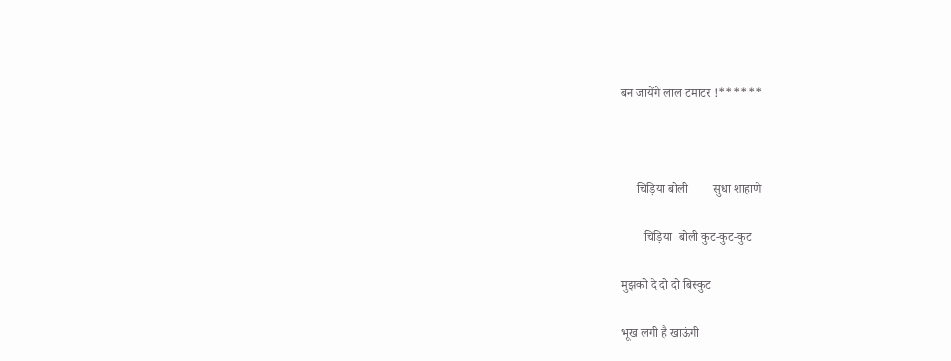बन जायेंगे लाल टमाटर !******



     चिड़िया बोली        सुधा शाहाणे

       चिड़िया  बोली कुट-कुट-कुट

मुझको दे दो दो बिस्कुट

भूख लगी है खाऊंगी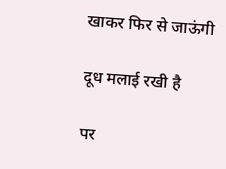खाकर फिर से जाऊंगी

दूध मलाई रखी है

पर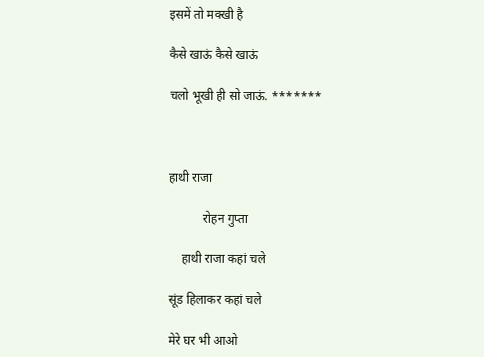इसमें तो मक्खी है

कैसे खाऊं कैसे खाऊं

चलो भूखी ही सो जाऊं. *******



हाथी राजा

           रोहन गुप्ता

    हाथी राजा कहां चले

सूंड हिलाकर कहां चले

मेरे घर भी आओ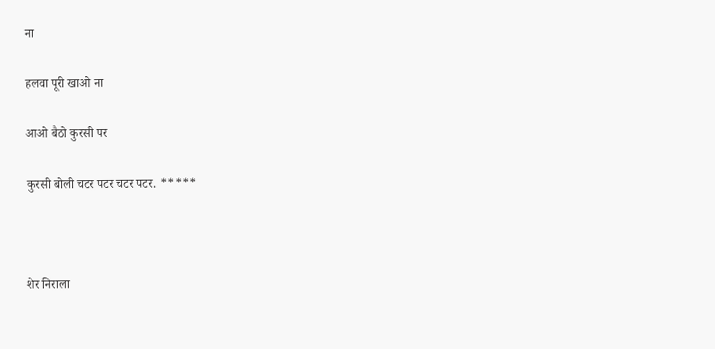ना

हलवा पूरी खाओ ना

आओ बैठो कुरसी पर

कुरसी बोली चटर पटर चटर पटर. *****



शेर निराला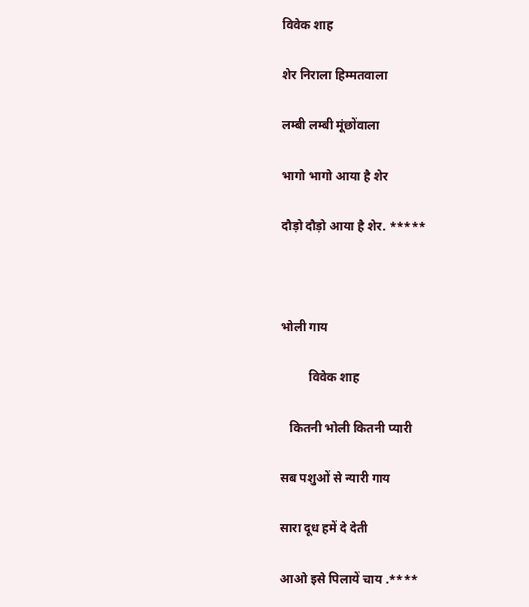विवेक शाह

शेर निराला हिम्मतवाला

लम्बी लम्बी मूंछोंवाला

भागो भागो आया है शेर

दौड़ो दौड़ो आया है शेर. *****



भोली गाय

         विवेक शाह

   कितनी भोली कितनी प्यारी

सब पशुओं से न्यारी गाय

सारा दूध हमें दे देती

आओ इसे पिलायें चाय .****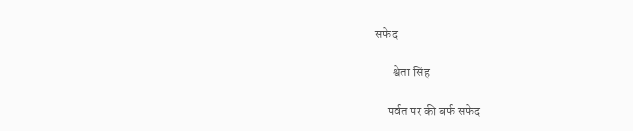सफेद

       श्वेता सिंह

     पर्वत पर की बर्फ सफेद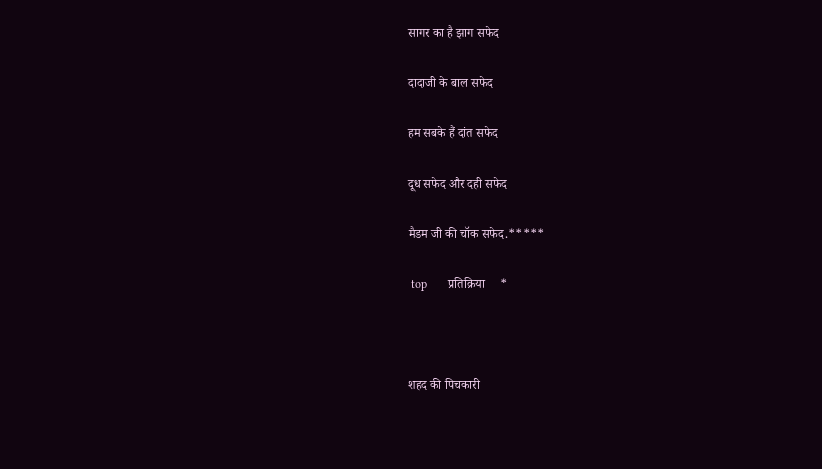सागर का है झाग सफेद

दादाजी के बाल सफेद

हम सबके हैं दांत सफेद

दूध सफेद और दही सफेद

मैडम जी की चॉक सफेद.*****

 top       प्रतिक्रिया     *



शहद की पिचकारी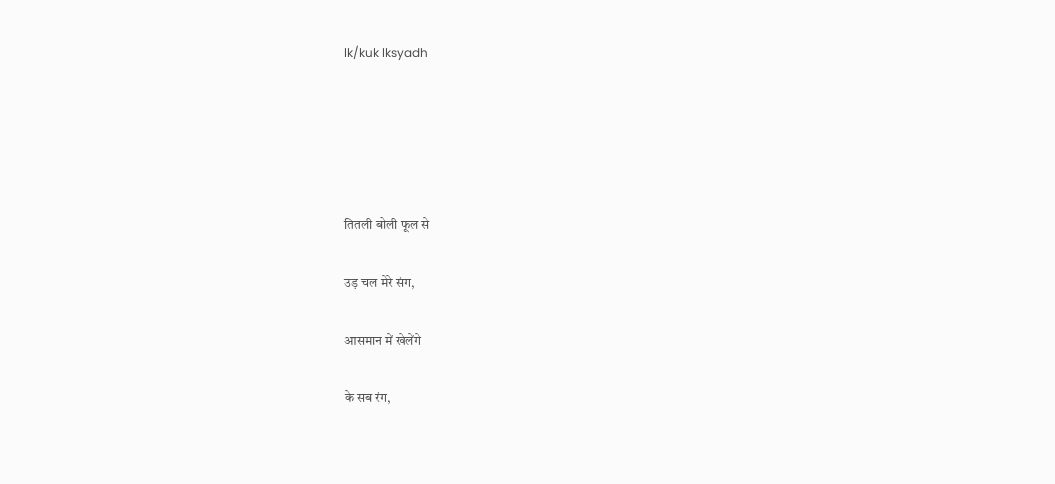lk/kuk lksyadh





तितली बोली फूल से

उड़ चल मेरे संग,

आसमान में खेलेंगे

के सब रंग,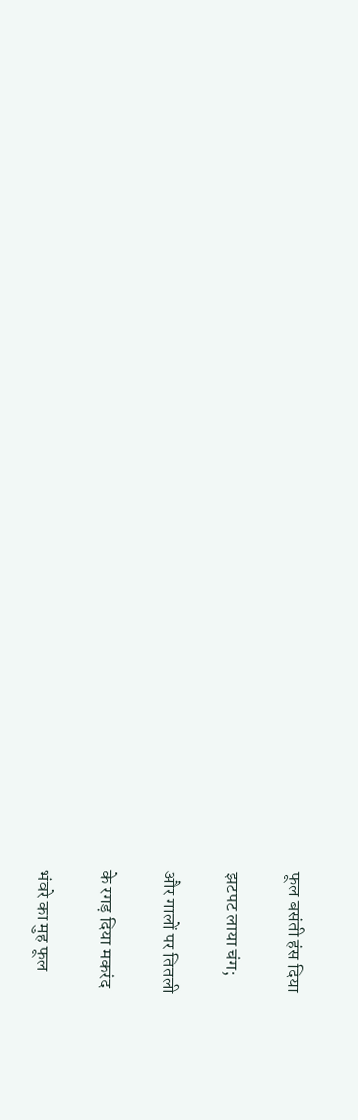फूल बसंती हंस दिया

झटपट लाया चंग;

और गालों पर तितली

के रगड़ दिया मकरंद

भंवरे का मुह फूल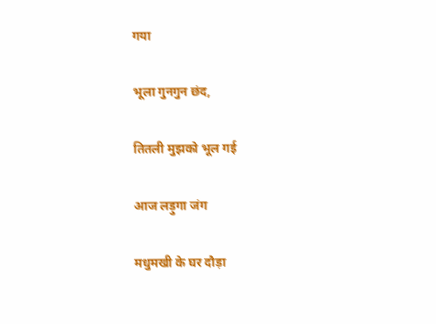गया

भूला गुनगुन छंद,

तितली मुझको भूल गई

आज लड़ुगा जंग

मधुमखी के घर दौड़ा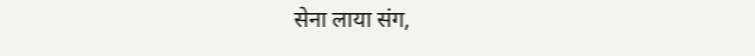सेना लाया संग,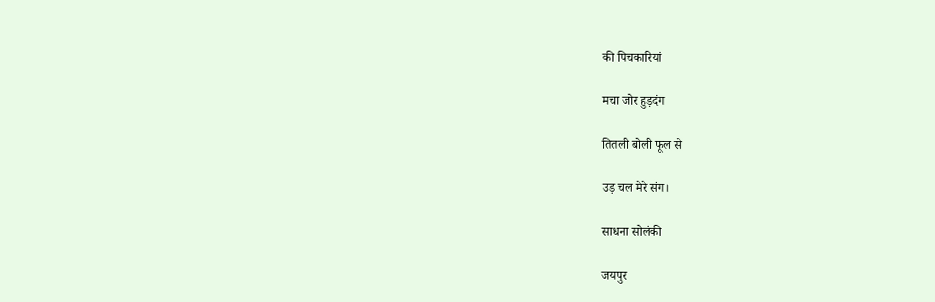की पिचकारियां

मचा जोर हुड़दंग

तितली बोली फूल से

उड़ चल मेरे संग।

साधना सोलंकी

जयपुर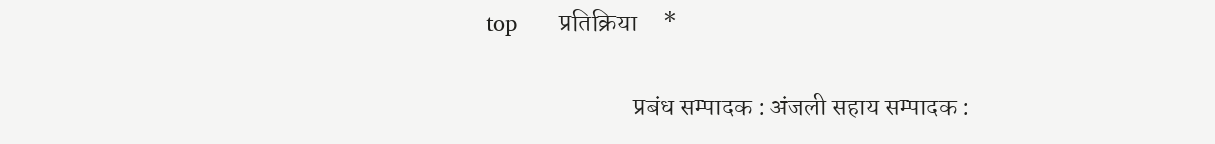top       प्रतिक्रिया     *

                             प्रबंध सम्पादक : अंजली सहाय सम्पादक :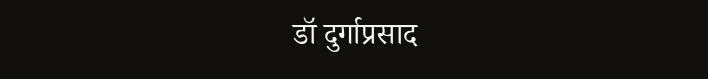डॉ दुर्गाप्रसाद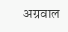अग्रवाल